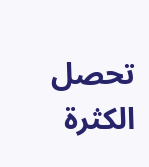تحصل الكثرة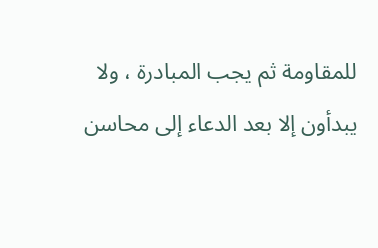للمقاومة ثم يجب المبادرة ، ولا يبدأون إلا بعد الدعاء إلى محاسن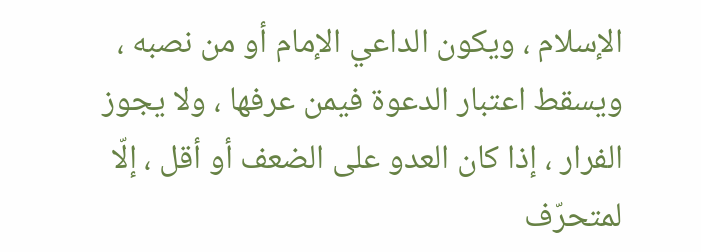الإسلام ، ويكون الداعي الإمام أو من نصبه ، ويسقط اعتبار الدعوة فيمن عرفها ، ولا يجوز الفرار ، إذا كان العدو على الضعف أو أقل ، إلّا لمتحرّف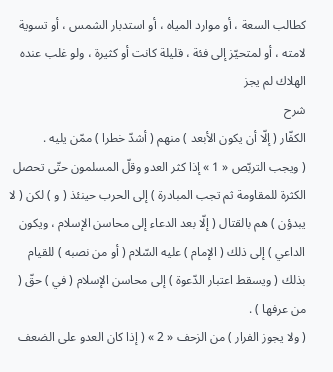كطالب السعة ، أو موارد المياه ، أو استدبار الشمس ، أو تسوية لامته ، أو لمتحيّز إلى فئة ، قليلة كانت أو كثيرة ، ولو غلب عنده الهلاك لم يجز
شرح
الكفّار ( إلّا أن يكون الأبعد ) منهم ( أشدّ خطرا ) ممّن يليه .
( ويجب التربّص « 1 » إذا كثر العدو وقلّ المسلمون حتّى تحصل الكثرة للمقاومة ثم تجب المبادرة ) إلى الحرب حينئذ ( و ) لكن ( لا يبدؤن ) هم بالقتال ( إلّا بعد الدعاء إلى محاسن الإسلام ، ويكون الداعي ) إلى ذلك ( الإمام ) عليه السّلام ( أو من نصبه ) للقيام بذلك ( ويسقط اعتبار الدّعوة ) إلى محاسن الإسلام ( في ) حقّ ( من عرفها ) .
( ولا يجوز الفرار ) من الزحف « 2 » ( إذا كان العدو على الضعف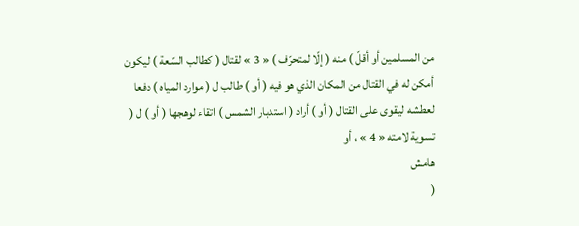من المسلمين أو أقلّ ) منه ( إلّا لمتحرّف ) « 3 » لقتال ( كطالب السّعة ) ليكون أمكن له في القتال من المكان الذي هو فيه ( أو ) طالب ل ( موارد المياه ) دفعا لعطشه ليقوى على القتال ( أو ) أراد ( استدبار الشمس ) اتقاء لوهجها ( أو ) ل ( تسوية لامته « 4 » ، أو
هامش
(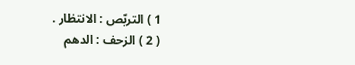1 ) التربّص : الانتظار .
( 2 ) الزحف : الدهم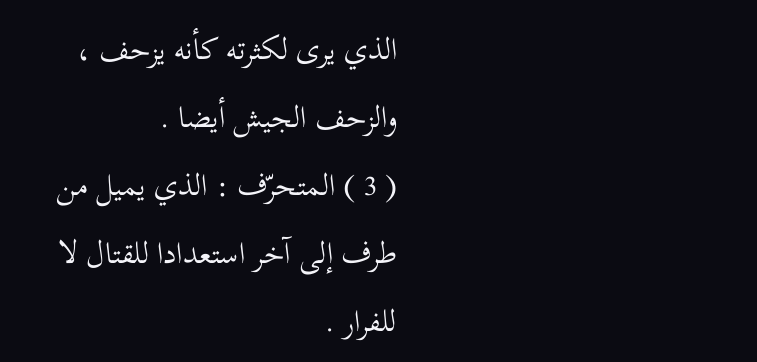الذي يرى لكثرته كأنه يزحف ، والزحف الجيش أيضا .
( 3 ) المتحرّف : الذي يميل من طرف إلى آخر استعدادا للقتال لا للفرار .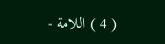( 4 ) اللامة -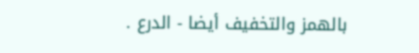بالهمز والتخفيف أيضا - الدرع .